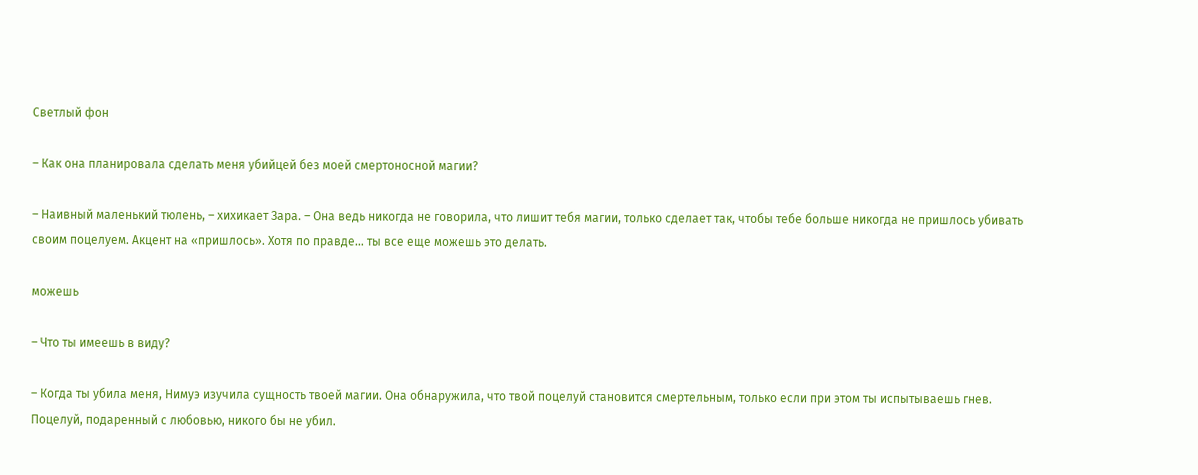Светлый фон

– Как она планировала сделать меня убийцей без моей смертоносной магии?

– Наивный маленький тюлень, – хихикает Зара. – Она ведь никогда не говорила, что лишит тебя магии, только сделает так, чтобы тебе больше никогда не пришлось убивать своим поцелуем. Акцент на «пришлось». Хотя по правде… ты все еще можешь это делать.

можешь

– Что ты имеешь в виду?

– Когда ты убила меня, Нимуэ изучила сущность твоей магии. Она обнаружила, что твой поцелуй становится смертельным, только если при этом ты испытываешь гнев. Поцелуй, подаренный с любовью, никого бы не убил.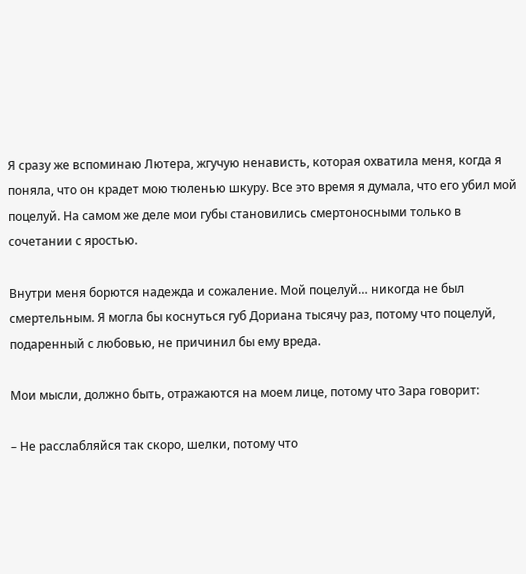Я сразу же вспоминаю Лютера, жгучую ненависть, которая охватила меня, когда я поняла, что он крадет мою тюленью шкуру. Все это время я думала, что его убил мой поцелуй. На самом же деле мои губы становились смертоносными только в сочетании с яростью.

Внутри меня борются надежда и сожаление. Мой поцелуй… никогда не был смертельным. Я могла бы коснуться губ Дориана тысячу раз, потому что поцелуй, подаренный с любовью, не причинил бы ему вреда.

Мои мысли, должно быть, отражаются на моем лице, потому что Зара говорит:

– Не расслабляйся так скоро, шелки, потому что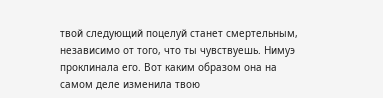твой следующий поцелуй станет смертельным, независимо от того, что ты чувствуешь. Нимуэ проклинала его. Вот каким образом она на самом деле изменила твою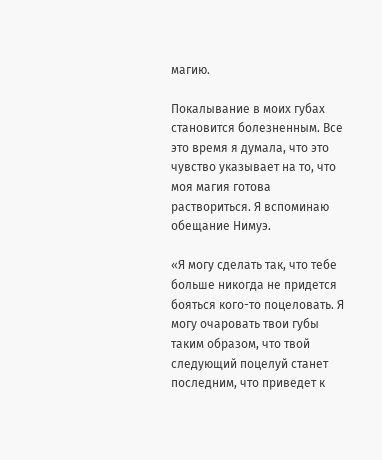магию.

Покалывание в моих губах становится болезненным. Все это время я думала, что это чувство указывает на то, что моя магия готова раствориться. Я вспоминаю обещание Нимуэ.

«Я могу сделать так, что тебе больше никогда не придется бояться кого-то поцеловать. Я могу очаровать твои губы таким образом, что твой следующий поцелуй станет последним, что приведет к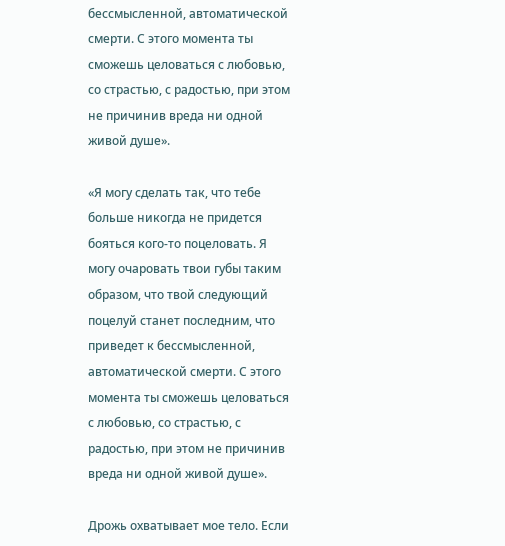бессмысленной, автоматической смерти. С этого момента ты сможешь целоваться с любовью, со страстью, с радостью, при этом не причинив вреда ни одной живой душе».

«Я могу сделать так, что тебе больше никогда не придется бояться кого-то поцеловать. Я могу очаровать твои губы таким образом, что твой следующий поцелуй станет последним, что приведет к бессмысленной, автоматической смерти. С этого момента ты сможешь целоваться с любовью, со страстью, с радостью, при этом не причинив вреда ни одной живой душе».

Дрожь охватывает мое тело. Если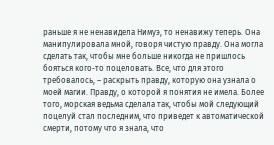раньше я не ненавидела Нимуэ, то ненавижу теперь. Она манипулировала мной, говоря чистую правду. Она могла сделать так, чтобы мне больше никогда не пришлось бояться кого-то поцеловать. Все, что для этого требовалось, – раскрыть правду, которую она узнала о моей магии. Правду, о которой я понятия не имела. Более того, морская ведьма сделала так, чтобы мой следующий поцелуй стал последним, что приведет к автоматической смерти, потому что я знала, что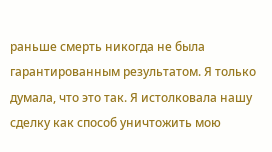раньше смерть никогда не была гарантированным результатом. Я только думала, что это так. Я истолковала нашу сделку как способ уничтожить мою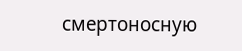смертоносную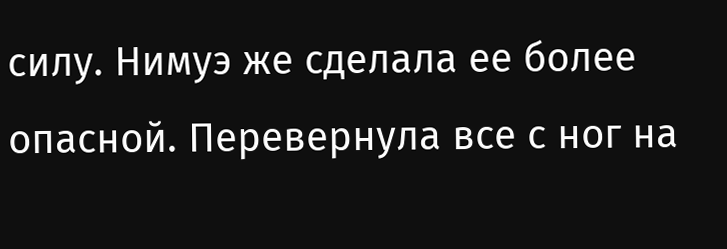силу. Нимуэ же сделала ее более опасной. Перевернула все с ног на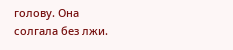голову. Она солгала без лжи.